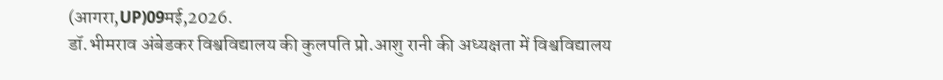(आगरा,UP)09मई,2026.
डॉ.भीमराव अंबेडकर विश्वविद्यालय की कुलपति प्रो.आशु रानी की अध्यक्षता में विश्वविद्यालय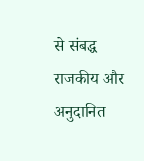से संबद्ध राजकीय और अनुदानित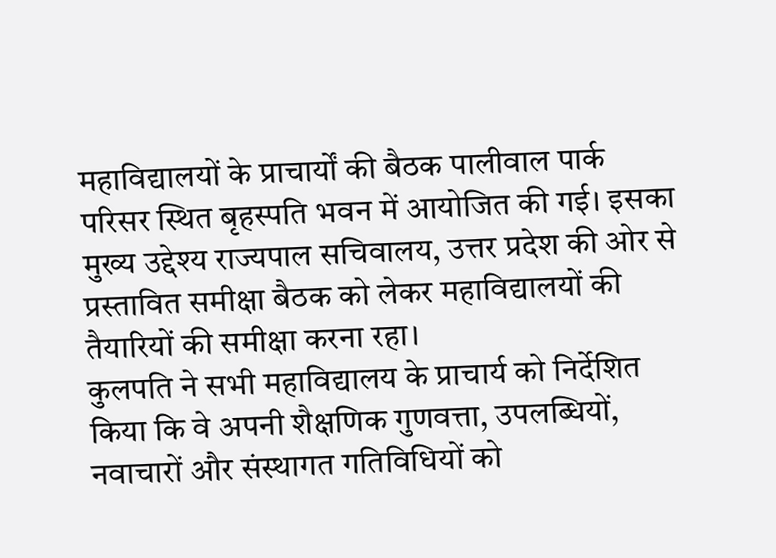महाविद्यालयों के प्राचार्यों की बैठक पालीवाल पार्क परिसर स्थित बृहस्पति भवन में आयोजित की गई। इसका मुख्य उद्देश्य राज्यपाल सचिवालय, उत्तर प्रदेश की ओर से प्रस्तावित समीक्षा बैठक को लेकर महाविद्यालयों की तैयारियों की समीक्षा करना रहा।
कुलपति ने सभी महाविद्यालय के प्राचार्य को निर्देशित किया कि वे अपनी शैक्षणिक गुणवत्ता, उपलब्धियों, नवाचारों और संस्थागत गतिविधियों को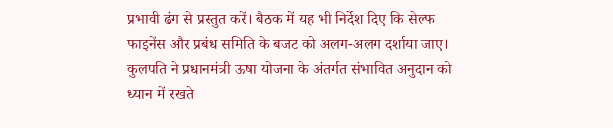प्रभावी ढंग से प्रस्तुत करें। बैठक में यह भी निर्देश दिए कि सेल्फ फाइनेंस और प्रबंध समिति के बजट को अलग-अलग दर्शाया जाए। कुलपति ने प्रधानमंत्री ऊषा योजना के अंतर्गत संभावित अनुदान को ध्यान में रखते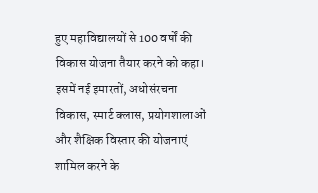हुए महाविद्यालयों से 100 वर्षों की विकास योजना तैयार करने को कहा। इसमें नई इमारतों, अधोसंरचना विकास, स्मार्ट क्लास, प्रयोगशालाओं और शैक्षिक विस्तार की योजनाएं शामिल करने के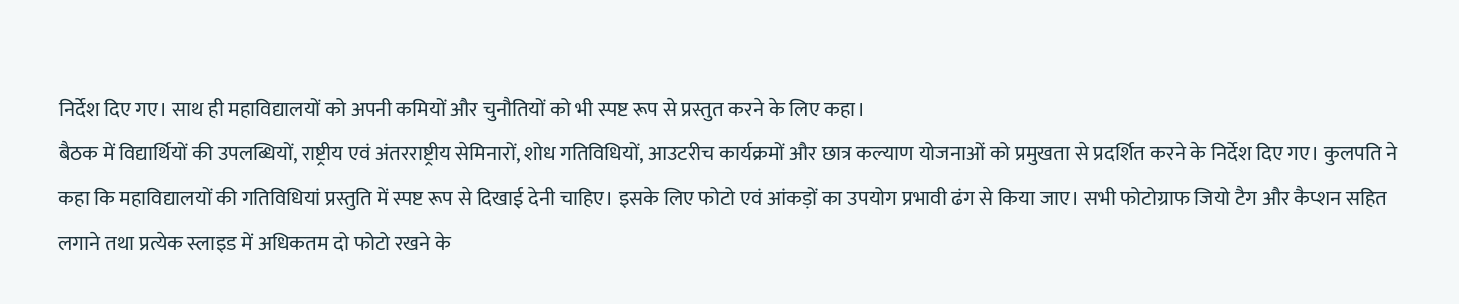निर्देश दिए गए। साथ ही महाविद्यालयों को अपनी कमियों और चुनौतियों को भी स्पष्ट रूप से प्रस्तुत करने के लिए कहा।
बैठक में विद्यार्थियों की उपलब्धियों, राष्ट्रीय एवं अंतरराष्ट्रीय सेमिनारों, शोध गतिविधियों, आउटरीच कार्यक्रमों और छात्र कल्याण योजनाओं को प्रमुखता से प्रदर्शित करने के निर्देश दिए गए। कुलपति ने कहा कि महाविद्यालयों की गतिविधियां प्रस्तुति में स्पष्ट रूप से दिखाई देनी चाहिए। इसके लिए फोटो एवं आंकड़ों का उपयोग प्रभावी ढंग से किया जाए। सभी फोटोग्राफ जियो टैग और कैप्शन सहित लगाने तथा प्रत्येक स्लाइड में अधिकतम दो फोटो रखने के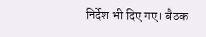निर्देश भी दिए गए। बैठक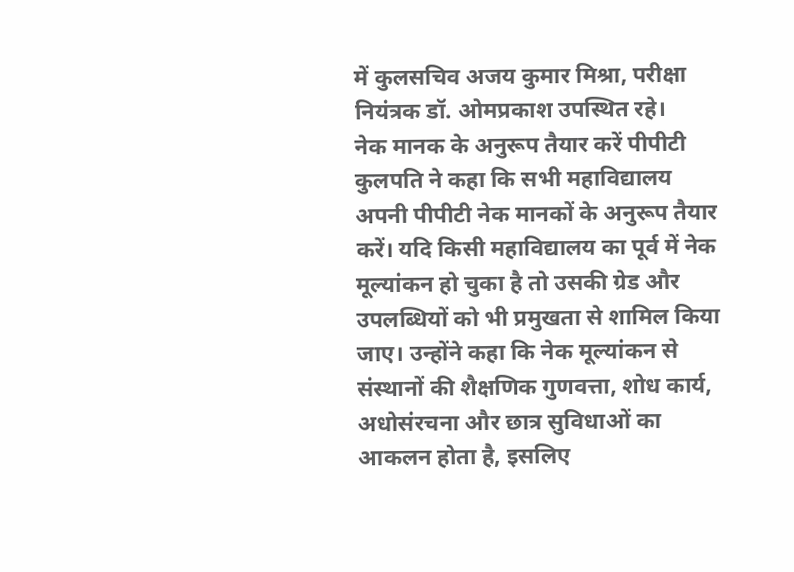में कुलसचिव अजय कुमार मिश्रा, परीक्षा नियंत्रक डॉ. ओमप्रकाश उपस्थित रहे।
नेक मानक के अनुरूप तैयार करें पीपीटी
कुलपति ने कहा कि सभी महाविद्यालय अपनी पीपीटी नेक मानकों के अनुरूप तैयार करें। यदि किसी महाविद्यालय का पूर्व में नेक मूल्यांकन हो चुका है तो उसकी ग्रेड और उपलब्धियों को भी प्रमुखता से शामिल किया जाए। उन्होंने कहा कि नेक मूल्यांकन से संस्थानों की शैक्षणिक गुणवत्ता, शोध कार्य, अधोसंरचना और छात्र सुविधाओं का आकलन होता है, इसलिए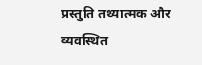प्रस्तुति तथ्यात्मक और व्यवस्थित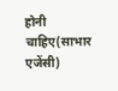होनी चाहिए(साभार एजेंसी)